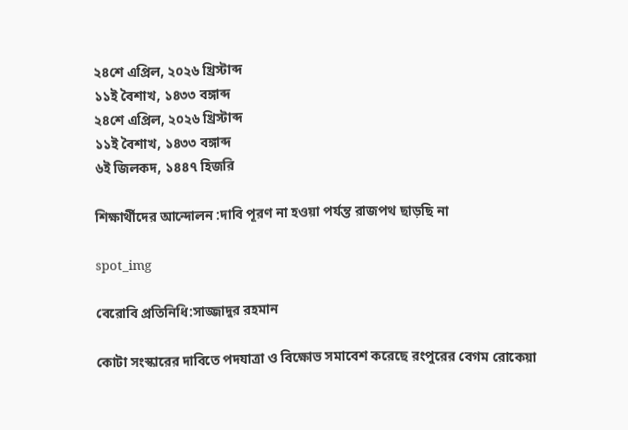২৪শে এপ্রিল, ২০২৬ খ্রিস্টাব্দ
১১ই বৈশাখ, ১৪৩৩ বঙ্গাব্দ
২৪শে এপ্রিল, ২০২৬ খ্রিস্টাব্দ
১১ই বৈশাখ, ১৪৩৩ বঙ্গাব্দ
৬ই জিলকদ, ১৪৪৭ হিজরি

শিক্ষার্থীদের আন্দোলন :দাবি পূরণ না হওয়া পর্যন্ত রাজপথ ছাড়ছি না

spot_img

বেরোবি প্রতিনিধি:সাজ্জাদুর রহমান

কোটা সংস্কারের দাবিতে পদযাত্রা ও বিক্ষোভ সমাবেশ করেছে রংপুরের বেগম রোকেয়া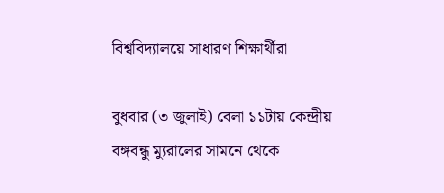বিশ্ববিদ্যালয়ে সাধারণ শিক্ষার্থীরা

বুধবার (৩ জুলাই) বেলা ১১টায় কেন্দ্রীয় বঙ্গবন্ধু ম্যুরালের সামনে থেকে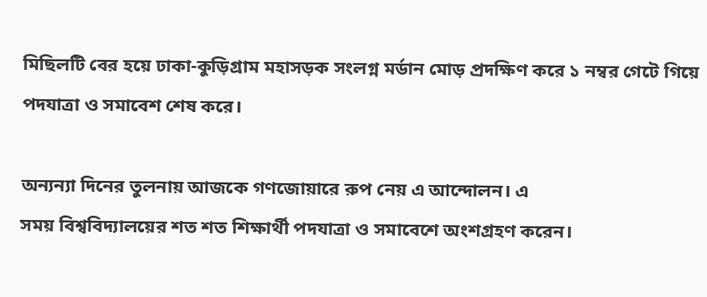মিছিলটি বের হয়ে ঢাকা-কুড়িগ্রাম মহাসড়ক সংলগ্ন মর্ডান মোড় প্রদক্ষিণ করে ১ নম্বর গেটে গিয়ে পদযাত্রা ও সমাবেশ শেষ করে।

অন্যন্যা দিনের তুলনায় আজকে গণজোয়ারে রুপ নেয় এ আন্দোলন। এ
সময় বিশ্ববিদ্যালয়ের শত শত শিক্ষার্থী পদযাত্রা ও সমাবেশে অংশগ্রহণ করেন।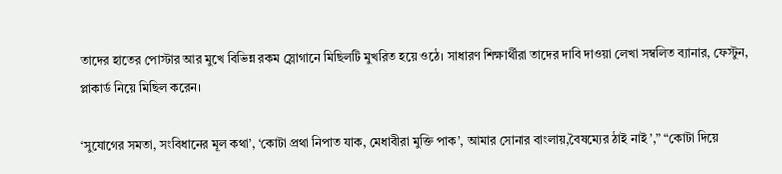তাদের হাতের পোস্টার আর মুখে বিভিন্ন রকম স্লোগানে মিছিলটি মুখরিত হয়ে ওঠে। সাধারণ শিক্ষার্থীরা তাদের দাবি দাওয়া লেখা সম্বলিত ব্যানার, ফেস্টুন, প্লাকার্ড নিয়ে মিছিল করেন।

‘সুযোগের সমতা, সংবিধানের মূল কথা’, ‘কোটা প্রথা নিপাত যাক, মেধাবীরা মুক্তি পাক’, আমার সোনার বাংলায়,বৈষম্যের ঠাই নাই ’,” “কোটা দিয়ে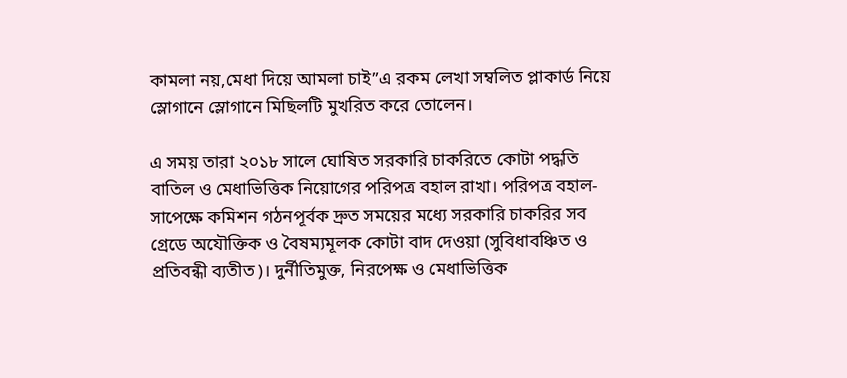কামলা নয়,মেধা দিয়ে আমলা চাই”এ রকম লেখা সম্বলিত প্লাকার্ড নিয়ে স্লোগানে স্লোগানে মিছিলটি মুখরিত করে তোলেন।

এ সময় তারা ২০১৮ সালে ঘোষিত সরকারি চাকরিতে কোটা পদ্ধতি বাতিল ও মেধাভিত্তিক নিয়োগের পরিপত্র বহাল রাখা। পরিপত্র বহাল-সাপেক্ষে কমিশন গঠনপূর্বক দ্রুত সময়ের মধ্যে সরকারি চাকরির সব গ্রেডে অযৌক্তিক ও বৈষম্যমূলক কোটা বাদ দেওয়া (সুবিধাবঞ্চিত ও প্রতিবন্ধী ব্যতীত)। দুর্নীতিমুক্ত, নিরপেক্ষ ও মেধাভিত্তিক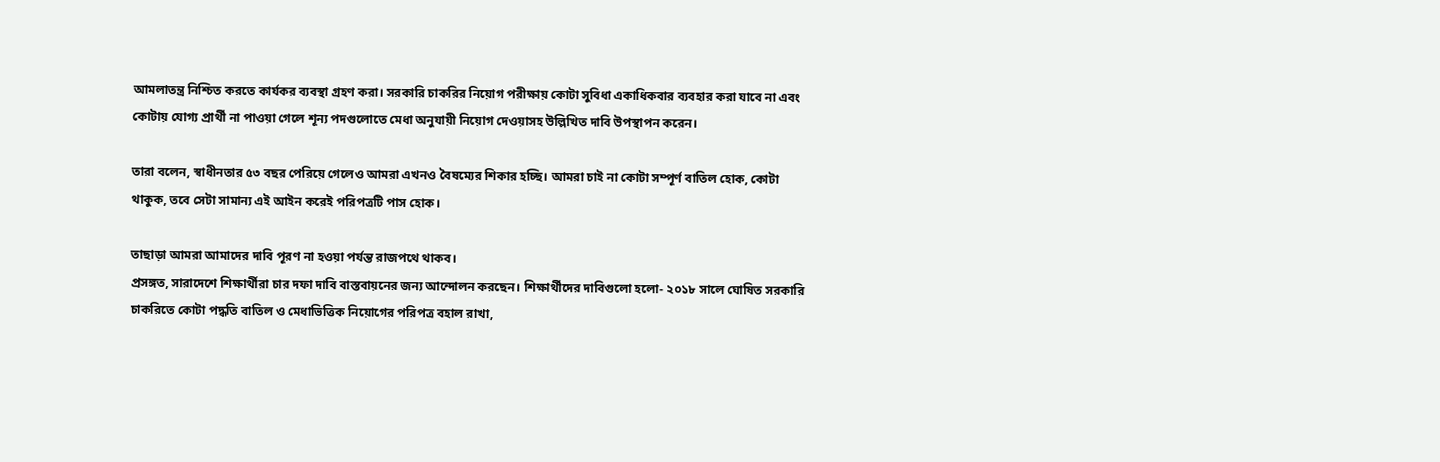আমলাতন্ত্র নিশ্চিত করতে কার্যকর ব্যবস্থা গ্রহণ করা। সরকারি চাকরির নিয়োগ পরীক্ষায় কোটা সুবিধা একাধিকবার ব্যবহার করা যাবে না এবং কোটায় যোগ্য প্রার্থী না পাওয়া গেলে শূন্য পদগুলোতে মেধা অনুযায়ী নিয়োগ দেওয়াসহ উল্লিখিত দাবি উপস্থাপন করেন।

তারা বলেন, স্বাধীনতার ৫৩ বছর পেরিয়ে গেলেও আমরা এখনও বৈষম্যের শিকার হচ্ছি। আমরা চাই না কোটা সম্পূর্ণ বাতিল হোক, কোটা থাকুক, তবে সেটা সামান্য এই আইন করেই পরিপত্রটি পাস হোক।

তাছাড়া আমরা আমাদের দাবি পূরণ না হওয়া পর্যন্ত রাজপথে থাকব।
প্রসঙ্গত, সারাদেশে শিক্ষার্থীরা চার দফা দাবি বাস্তবায়নের জন্য আন্দোলন করছেন। শিক্ষার্থীদের দাবিগুলো হলো- ২০১৮ সালে ঘোষিত সরকারি চাকরিতে কোটা পদ্ধতি বাতিল ও মেধাভিত্তিক নিয়োগের পরিপত্র বহাল রাখা,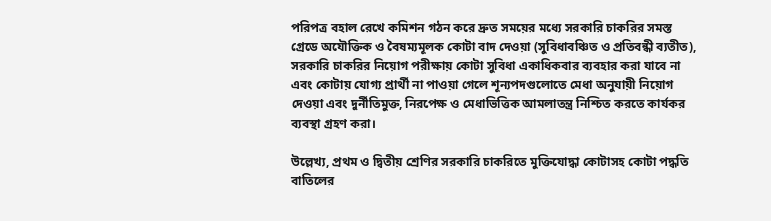পরিপত্র বহাল রেখে কমিশন গঠন করে দ্রুত সময়ের মধ্যে সরকারি চাকরির সমস্ত গ্রেডে অযৌক্তিক ও বৈষম্যমূলক কোটা বাদ দেওয়া (সুবিধাবঞ্চিত ও প্রতিবন্ধী ব্যতীত), সরকারি চাকরির নিয়োগ পরীক্ষায় কোটা সুবিধা একাধিকবার ব্যবহার করা যাবে না এবং কোটায় যোগ্য প্রার্থী না পাওয়া গেলে শূন্যপদগুলোতে মেধা অনুযায়ী নিয়োগ দেওয়া এবং দুর্নীতিমুক্ত, নিরপেক্ষ ও মেধাভিত্তিক আমলাতন্ত্র নিশ্চিত করতে কার্যকর ব্যবস্থা গ্রহণ করা।

উল্লেখ্য, প্রথম ও দ্বিতীয় শ্রেণির সরকারি চাকরিতে মুক্তিযোদ্ধা কোটাসহ কোটা পদ্ধতি বাতিলের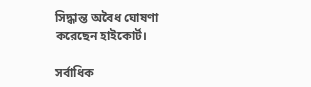সিদ্ধান্ত অবৈধ ঘোষণা করেছেন হাইকোর্ট।

সর্বাধিক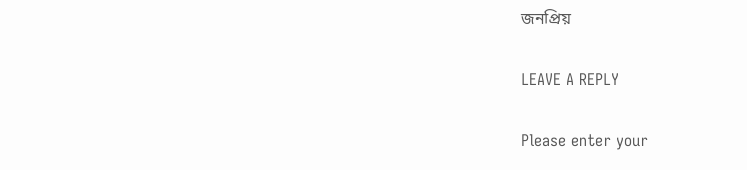জনপ্রিয়

LEAVE A REPLY

Please enter your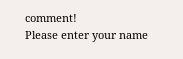comment!
Please enter your name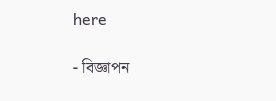here

- বিজ্ঞাপন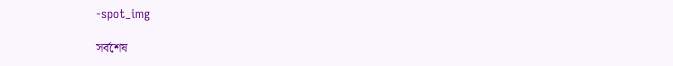-spot_img

সর্বশেষ